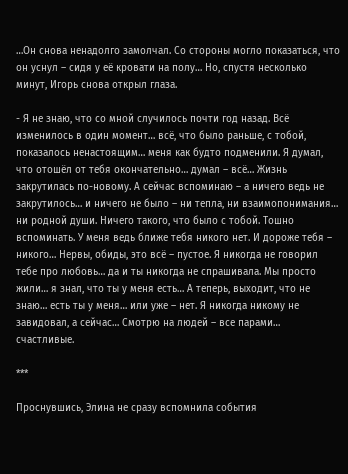…Он снова ненадолго замолчал. Со стороны могло показаться, что он уснул – сидя у её кровати на полу… Но, спустя несколько минут, Игорь снова открыл глаза.

- Я не знаю, что со мной случилось почти год назад. Всё изменилось в один момент… всё, что было раньше, с тобой, показалось ненастоящим… меня как будто подменили. Я думал, что отошёл от тебя окончательно… думал – всё… Жизнь закрутилась по-новому. А сейчас вспоминаю – а ничего ведь не закрутилось… и ничего не было – ни тепла, ни взаимопонимания… ни родной души. Ничего такого, что было с тобой. Тошно вспоминать. У меня ведь ближе тебя никого нет. И дороже тебя – никого… Нервы, обиды, это всё – пустое. Я никогда не говорил тебе про любовь… да и ты никогда не спрашивала. Мы просто жили… я знал, что ты у меня есть… А теперь, выходит, что не знаю… есть ты у меня… или уже – нет. Я никогда никому не завидовал, а сейчас… Смотрю на людей – все парами… счастливые.

***

Проснувшись, Элина не сразу вспомнила события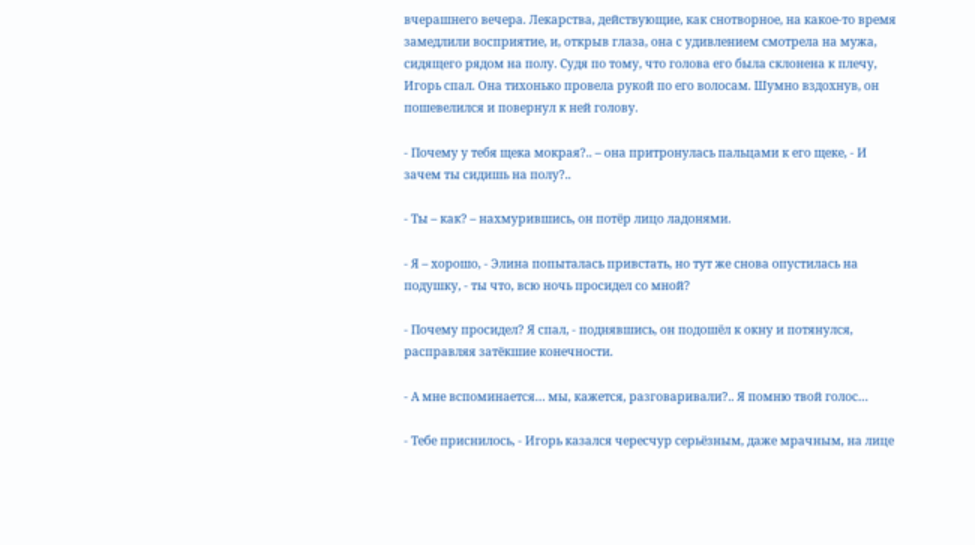вчерашнего вечера. Лекарства, действующие, как снотворное, на какое-то время замедлили восприятие, и, открыв глаза, она с удивлением смотрела на мужа, сидящего рядом на полу. Судя по тому, что голова его была склонена к плечу, Игорь спал. Она тихонько провела рукой по его волосам. Шумно вздохнув, он пошевелился и повернул к ней голову.

- Почему у тебя щека мокрая?.. – она притронулась пальцами к его щеке, - И зачем ты сидишь на полу?..

- Ты – как? – нахмурившись, он потёр лицо ладонями.

- Я – хорошо, - Элина попыталась привстать, но тут же снова опустилась на подушку, - ты что, всю ночь просидел со мной?

- Почему просидел? Я спал, - поднявшись, он подошёл к окну и потянулся, расправляя затёкшие конечности.

- А мне вспоминается… мы, кажется, разговаривали?.. Я помню твой голос…

- Тебе приснилось, - Игорь казался чересчур серьёзным, даже мрачным, на лице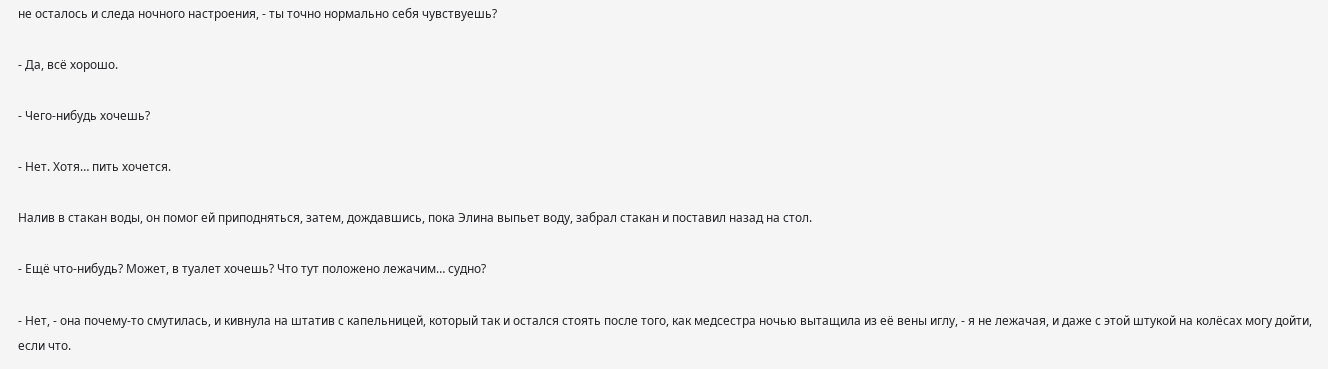не осталось и следа ночного настроения, - ты точно нормально себя чувствуешь?

- Да, всё хорошо.

- Чего-нибудь хочешь?

- Нет. Хотя… пить хочется.

Налив в стакан воды, он помог ей приподняться, затем, дождавшись, пока Элина выпьет воду, забрал стакан и поставил назад на стол.

- Ещё что-нибудь? Может, в туалет хочешь? Что тут положено лежачим… судно?

- Нет, - она почему-то смутилась, и кивнула на штатив с капельницей, который так и остался стоять после того, как медсестра ночью вытащила из её вены иглу, - я не лежачая, и даже с этой штукой на колёсах могу дойти, если что.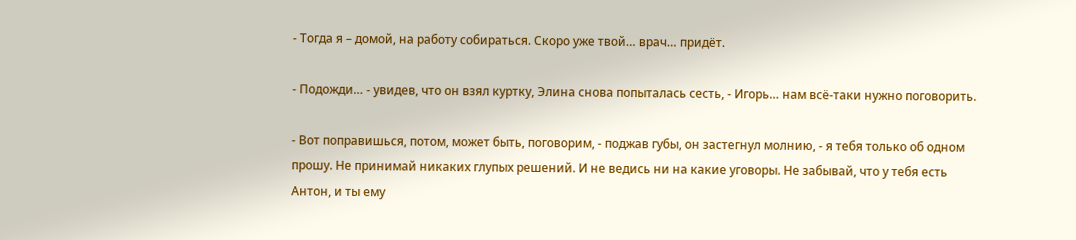- Тогда я – домой, на работу собираться. Скоро уже твой… врач… придёт.

- Подожди… - увидев, что он взял куртку, Элина снова попыталась сесть, - Игорь… нам всё-таки нужно поговорить.

- Вот поправишься, потом, может быть, поговорим, - поджав губы, он застегнул молнию, - я тебя только об одном прошу. Не принимай никаких глупых решений. И не ведись ни на какие уговоры. Не забывай, что у тебя есть Антон, и ты ему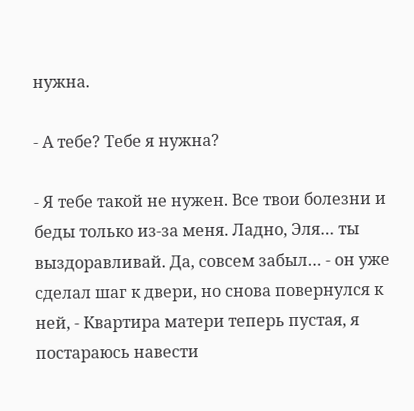нужна.

- А тебе? Тебе я нужна?

- Я тебе такой не нужен. Все твои болезни и беды только из-за меня. Ладно, Эля… ты выздоравливай. Да, совсем забыл… - он уже сделал шаг к двери, но снова повернулся к ней, - Квартира матери теперь пустая, я постараюсь навести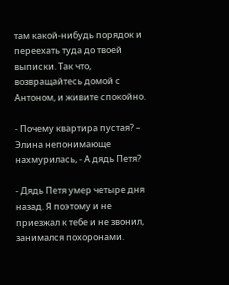там какой-нибудь порядок и переехать туда до твоей выписки. Так что, возвращайтесь домой с Антоном, и живите спокойно.

- Почему квартира пустая? – Элина непонимающе нахмурилась, - А дядь Петя?

- Дядь Петя умер четыре дня назад. Я поэтому и не приезжал к тебе и не звонил, занимался похоронами.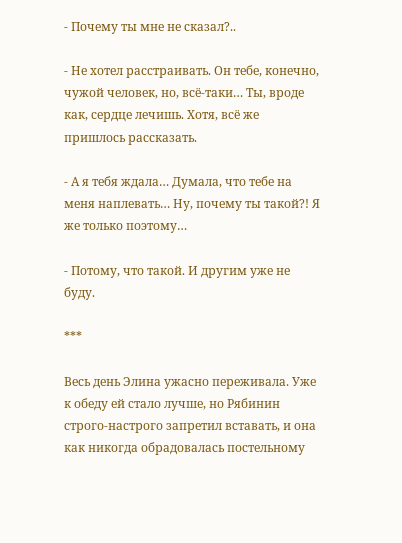- Почему ты мне не сказал?..

- Не хотел расстраивать. Он тебе, конечно, чужой человек, но, всё-таки… Ты, вроде как, сердце лечишь. Хотя, всё же пришлось рассказать.

- А я тебя ждала… Думала, что тебе на меня наплевать… Ну, почему ты такой?! Я же только поэтому…

- Потому, что такой. И другим уже не буду.

***

Весь день Элина ужасно переживала. Уже к обеду ей стало лучше, но Рябинин строго-настрого запретил вставать, и она как никогда обрадовалась постельному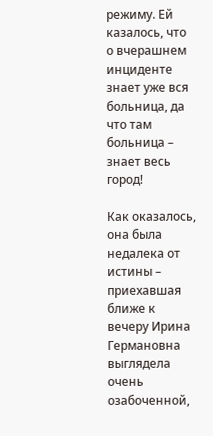режиму. Ей казалось, что о вчерашнем инциденте знает уже вся больница, да что там больница – знает весь город!

Как оказалось, она была недалека от истины – приехавшая ближе к вечеру Ирина Германовна выглядела очень озабоченной,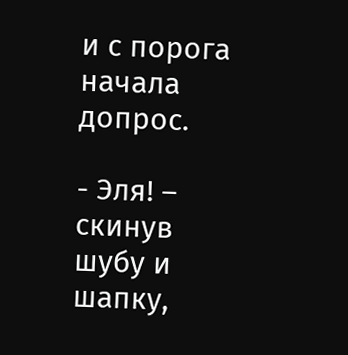и с порога начала допрос.

- Эля! – скинув шубу и шапку,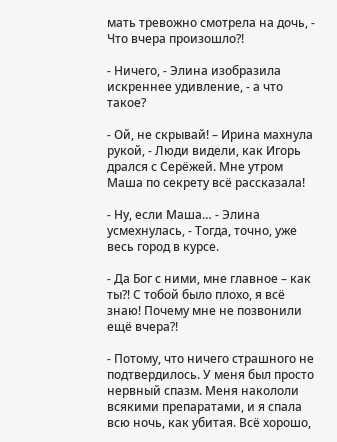мать тревожно смотрела на дочь, - Что вчера произошло?!

- Ничего, - Элина изобразила искреннее удивление, - а что такое?

- Ой, не скрывай! – Ирина махнула рукой, - Люди видели, как Игорь дрался с Серёжей. Мне утром Маша по секрету всё рассказала!

- Ну, если Маша… - Элина усмехнулась, - Тогда, точно, уже весь город в курсе.

- Да Бог с ними, мне главное – как ты?! С тобой было плохо, я всё знаю! Почему мне не позвонили ещё вчера?!

- Потому, что ничего страшного не подтвердилось. У меня был просто нервный спазм. Меня накололи всякими препаратами, и я спала всю ночь, как убитая. Всё хорошо,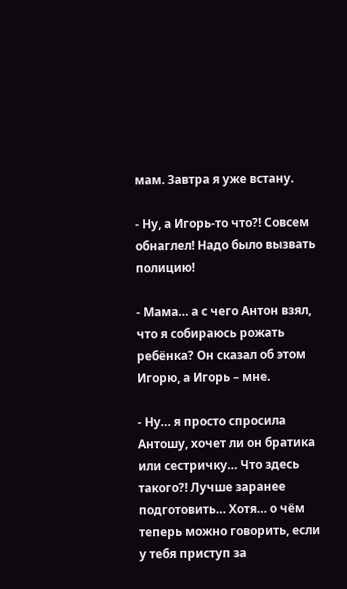мам. Завтра я уже встану.

- Ну, а Игорь-то что?! Совсем обнаглел! Надо было вызвать полицию!

- Мама… а с чего Антон взял, что я собираюсь рожать ребёнка? Он сказал об этом Игорю, а Игорь – мне.

- Ну… я просто спросила Антошу, хочет ли он братика или сестричку… Что здесь такого?! Лучше заранее подготовить… Хотя… о чём теперь можно говорить, если у тебя приступ за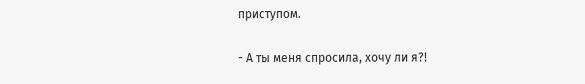приступом.

- А ты меня спросила, хочу ли я?!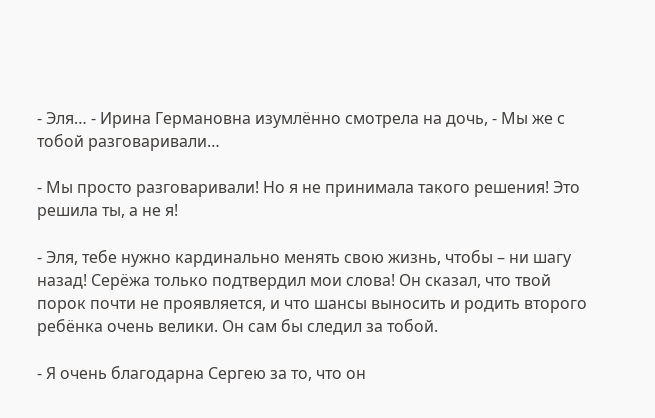- Эля… - Ирина Германовна изумлённо смотрела на дочь, - Мы же с тобой разговаривали…

- Мы просто разговаривали! Но я не принимала такого решения! Это решила ты, а не я!

- Эля, тебе нужно кардинально менять свою жизнь, чтобы – ни шагу назад! Серёжа только подтвердил мои слова! Он сказал, что твой порок почти не проявляется, и что шансы выносить и родить второго ребёнка очень велики. Он сам бы следил за тобой.

- Я очень благодарна Сергею за то, что он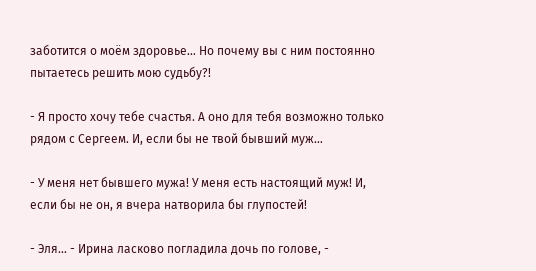заботится о моём здоровье… Но почему вы с ним постоянно пытаетесь решить мою судьбу?!

- Я просто хочу тебе счастья. А оно для тебя возможно только рядом с Сергеем. И, если бы не твой бывший муж…

- У меня нет бывшего мужа! У меня есть настоящий муж! И, если бы не он, я вчера натворила бы глупостей!

- Эля… - Ирина ласково погладила дочь по голове, -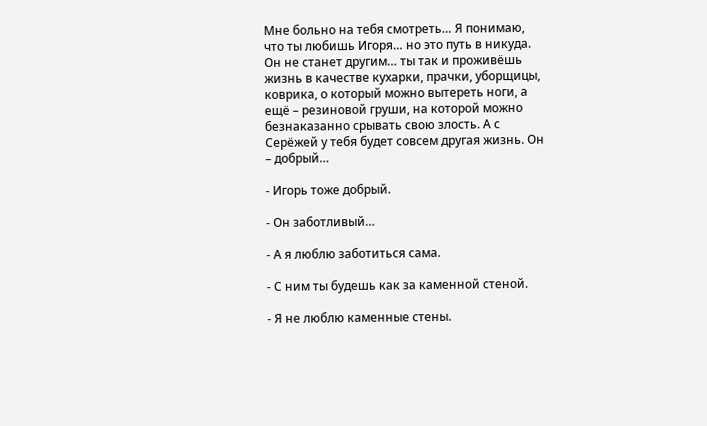Мне больно на тебя смотреть… Я понимаю, что ты любишь Игоря… но это путь в никуда. Он не станет другим… ты так и проживёшь жизнь в качестве кухарки, прачки, уборщицы, коврика, о который можно вытереть ноги, а ещё – резиновой груши, на которой можно безнаказанно срывать свою злость. А с Серёжей у тебя будет совсем другая жизнь. Он – добрый…

- Игорь тоже добрый.

- Он заботливый…

- А я люблю заботиться сама.

- С ним ты будешь как за каменной стеной.

- Я не люблю каменные стены.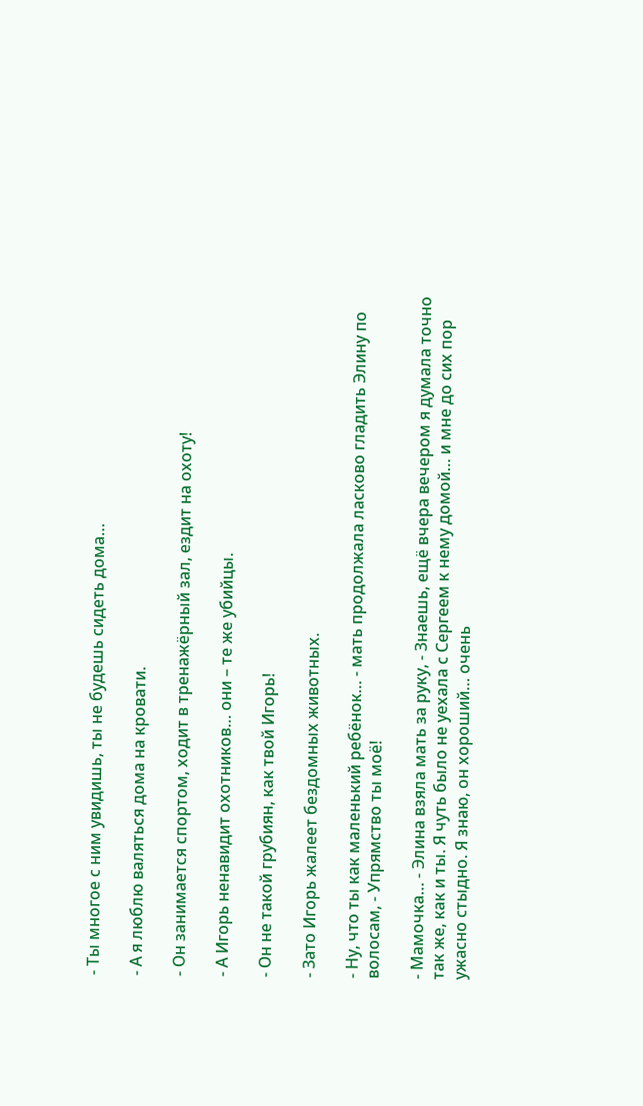- Ты многое с ним увидишь, ты не будешь сидеть дома…

- А я люблю валяться дома на кровати.

- Он занимается спортом, ходит в тренажёрный зал, ездит на охоту!

- А Игорь ненавидит охотников… они – те же убийцы.

- Он не такой грубиян, как твой Игорь!

- Зато Игорь жалеет бездомных животных.

- Ну, что ты как маленький ребёнок… - мать продолжала ласково гладить Элину по волосам, - Упрямство ты моё!

- Мамочка… - Элина взяла мать за руку, - Знаешь, ещё вчера вечером я думала точно так же, как и ты. Я чуть было не уехала с Сергеем к нему домой… и мне до сих пор ужасно стыдно. Я знаю, он хороший… очень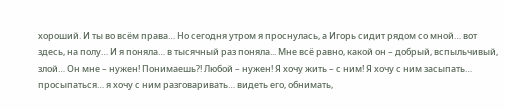хороший. И ты во всём права… Но сегодня утром я проснулась, а Игорь сидит рядом со мной… вот здесь, на полу… И я поняла… в тысячный раз поняла... Мне всё равно, какой он – добрый, вспыльчивый, злой… Он мне – нужен! Понимаешь?! Любой – нужен! Я хочу жить – с ним! Я хочу с ним засыпать… просыпаться… я хочу с ним разговаривать… видеть его, обнимать,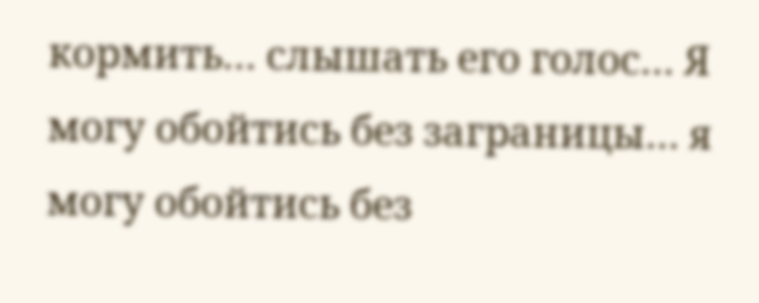кормить… слышать его голос… Я могу обойтись без заграницы… я могу обойтись без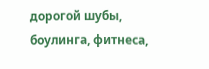дорогой шубы, боулинга, фитнеса,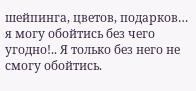шейпинга, цветов, подарков… я могу обойтись без чего угодно!.. Я только без него не смогу обойтись.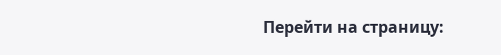Перейти на страницу: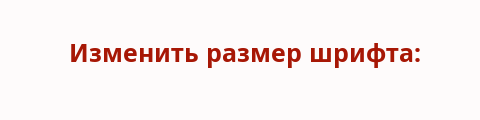Изменить размер шрифта: